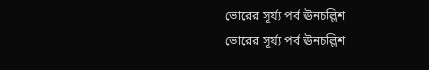ভোরের সূর্য্য পর্ব ঊনচল্লিশ
ভোরের সূর্য্য পর্ব ঊনচল্লিশ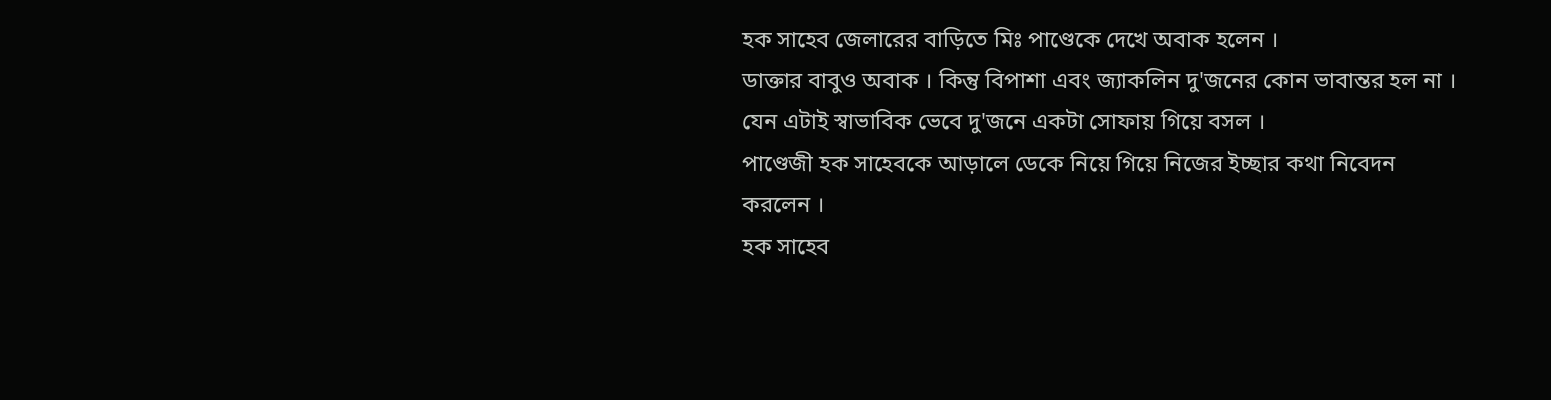হক সাহেব জেলারের বাড়িতে মিঃ পাণ্ডেকে দেখে অবাক হলেন ।
ডাক্তার বাবুও অবাক । কিন্তু বিপাশা এবং জ্যাকলিন দু'জনের কোন ভাবান্তর হল না । যেন এটাই স্বাভাবিক ভেবে দু'জনে একটা সোফায় গিয়ে বসল ।
পাণ্ডেজী হক সাহেবকে আড়ালে ডেকে নিয়ে গিয়ে নিজের ইচ্ছার কথা নিবেদন করলেন ।
হক সাহেব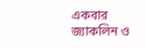একবার জ্যাকলিন ও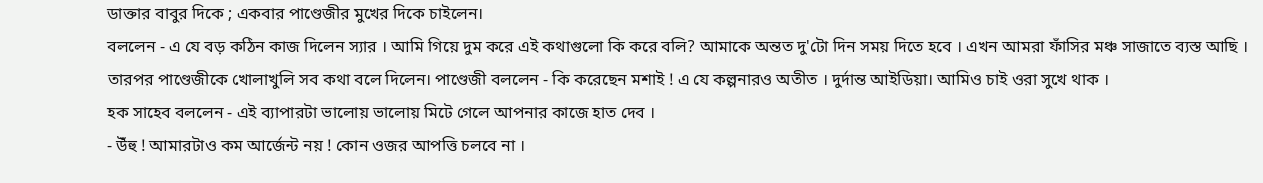ডাক্তার বাবুর দিকে ; একবার পাণ্ডেজীর মুখের দিকে চাইলেন।
বললেন - এ যে বড় কঠিন কাজ দিলেন স্যার । আমি গিয়ে দুম করে এই কথাগুলো কি করে বলি? আমাকে অন্তত দু'টো দিন সময় দিতে হবে । এখন আমরা ফাঁসির মঞ্চ সাজাতে ব্যস্ত আছি ।
তারপর পাণ্ডেজীকে খোলাখুলি সব কথা বলে দিলেন। পাণ্ডেজী বললেন - কি করেছেন মশাই ! এ যে কল্পনারও অতীত । দুর্দান্ত আইডিয়া। আমিও চাই ওরা সুখে থাক ।
হক সাহেব বললেন - এই ব্যাপারটা ভালোয় ভালোয় মিটে গেলে আপনার কাজে হাত দেব ।
- উঁহু ! আমারটাও কম আর্জেন্ট নয় ! কোন ওজর আপত্তি চলবে না ।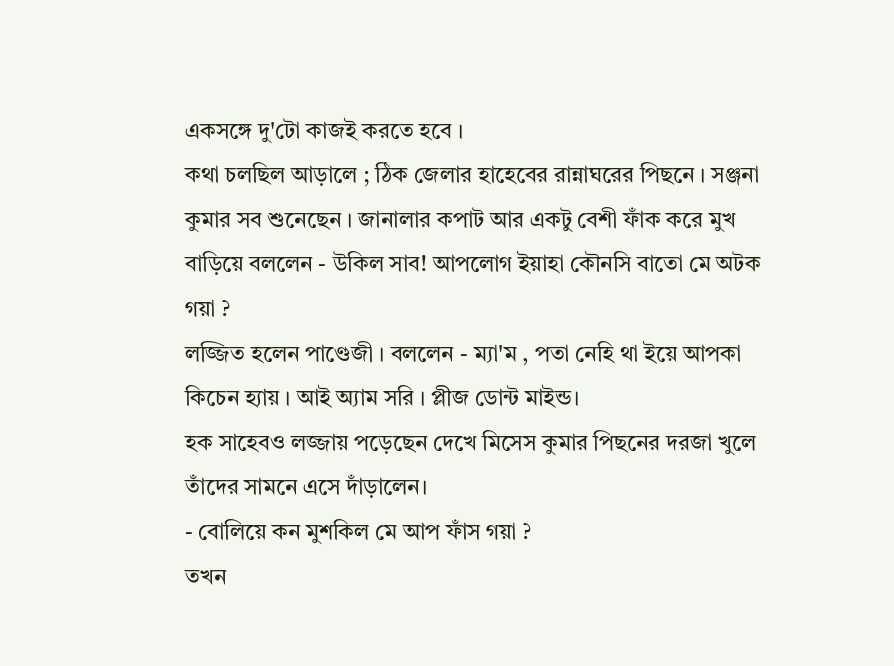একসঙ্গে দু'টো কাজই করতে হবে ।
কথা চলছিল আড়ালে ; ঠিক জেলার হাহেবের রান্নাঘরের পিছনে । সঞ্জনা কুমার সব শুনেছেন । জানালার কপাট আর একটু বেশী ফাঁক করে মুখ বাড়িয়ে বললেন - উকিল সাব! আপলোগ ইয়াহা কৌনসি বাতো মে অটক গয়া ?
লজ্জিত হলেন পাণ্ডেজী । বললেন - ম্যা'ম , পতা নেহি থা ইয়ে আপকা কিচেন হ্যায় । আই অ্যাম সরি । প্লীজ ডোন্ট মাইন্ড।
হক সাহেবও লজ্জায় পড়েছেন দেখে মিসেস কুমার পিছনের দরজা খুলে তাঁদের সামনে এসে দাঁড়ালেন।
- বোলিয়ে কন মুশকিল মে আপ ফাঁস গয়া ?
তখন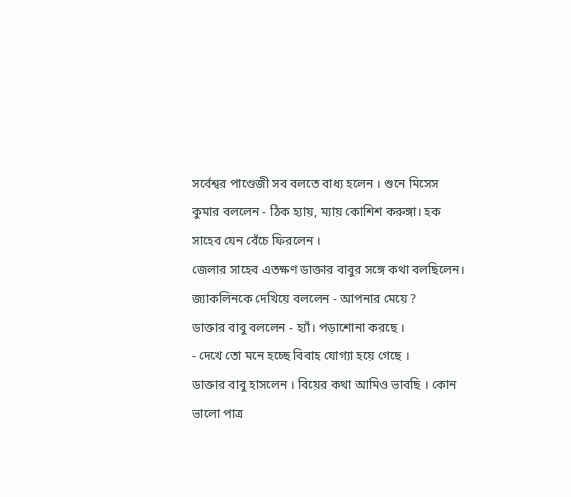সর্বেশ্বর পাণ্ডেজী সব বলতে বাধ্য হলেন । শুনে মিসেস কুমার বললেন - ঠিক হ্যায়, ম্যায় কোশিশ করুঙ্গা। হক সাহেব যেন বেঁচে ফিরলেন ।
জেলার সাহেব এতক্ষণ ডাক্তার বাবুর সঙ্গে কথা বলছিলেন। জ্যাকলিনকে দেখিয়ে বললেন - আপনার মেয়ে ?
ডাক্তার বাবু বললেন - হ্যাঁ। পড়াশোনা করছে ।
- দেখে তো মনে হচ্ছে বিবাহ যোগ্যা হয়ে গেছে ।
ডাক্তার বাবু হাসলেন । বিয়ের কথা আমিও ভাবছি । কোন ভালো পাত্র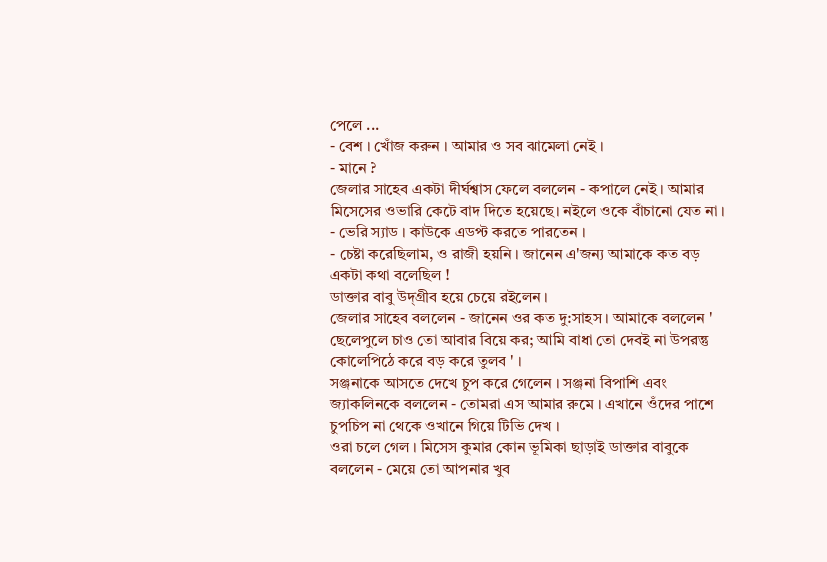পেলে ...
- বেশ । খোঁজ করুন । আমার ও সব ঝামেলা নেই ।
- মানে ?
জেলার সাহেব একটা দীর্ঘশ্বাস ফেলে বললেন - কপালে নেই । আমার মিসেসের ওভারি কেটে বাদ দিতে হয়েছে। নইলে ওকে বাঁচানো যেত না ।
- ভেরি স্যাড । কাউকে এডপ্ট করতে পারতেন ।
- চেষ্টা করেছিলাম, ও রাজী হয়নি । জানেন এ'জন্য আমাকে কত বড় একটা কথা বলেছিল !
ডাক্তার বাবু উদ্গ্রীব হয়ে চেয়ে রইলেন ।
জেলার সাহেব বললেন - জানেন ওর কত দু:সাহস । আমাকে বললেন ' ছেলেপুলে চাও তো আবার বিয়ে কর; আমি বাধা তো দেবই না উপরন্তু কোলেপিঠে করে বড় করে তুলব ' ।
সঞ্জনাকে আসতে দেখে চুপ করে গেলেন । সঞ্জনা বিপাশি এবং জ্যাকলিনকে বললেন - তোমরা এস আমার রুমে । এখানে ওঁদের পাশে চুপচিপ না থেকে ওখানে গিয়ে টিভি দেখ ।
ওরা চলে গেল । মিসেস কুমার কোন ভূমিকা ছাড়াই ডাক্তার বাবুকে বললেন - মেয়ে তো আপনার খুব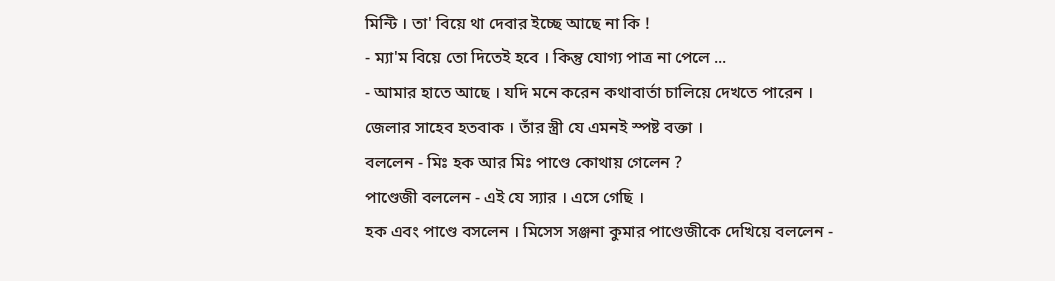মিন্টি । তা' বিয়ে থা দেবার ইচ্ছে আছে না কি !
- ম্যা'ম বিয়ে তো দিতেই হবে । কিন্তু যোগ্য পাত্র না পেলে ...
- আমার হাতে আছে । যদি মনে করেন কথাবার্তা চালিয়ে দেখতে পারেন ।
জেলার সাহেব হতবাক । তাঁর স্ত্রী যে এমনই স্পষ্ট বক্তা ।
বললেন - মিঃ হক আর মিঃ পাণ্ডে কোথায় গেলেন ?
পাণ্ডেজী বললেন - এই যে স্যার । এসে গেছি ।
হক এবং পাণ্ডে বসলেন । মিসেস সঞ্জনা কুমার পাণ্ডেজীকে দেখিয়ে বললেন -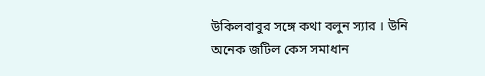উকিলবাবুর সঙ্গে কথা বলুন স্যার । উনি অনেক জটিল কেস সমাধান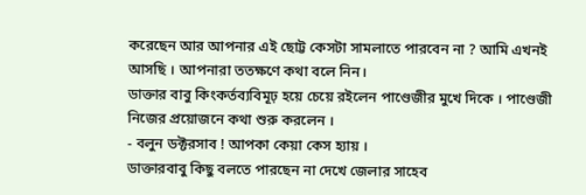করেছেন আর আপনার এই ছোট্ট কেসটা সামলাতে পারবেন না ? আমি এখনই আসছি । আপনারা ততক্ষণে কথা বলে নিন।
ডাক্তার বাবু কিংকর্তব্যবিমূঢ় হয়ে চেয়ে রইলেন পাণ্ডেজীর মুখে দিকে । পাণ্ডেজী নিজের প্রয়োজনে কথা শুরু করলেন ।
- বলুন ডক্টরসাব ! আপকা কেয়া কেস হ্যায় ।
ডাক্তারবাবু কিছু বলতে পারছেন না দেখে জেলার সাহেব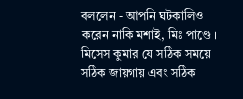বললেন - আপনি ঘটকালিও করেন নাকি মশাই, মিঃ পাণ্ডে ।
মিসেস কুমার যে সঠিক সময়ে সঠিক জায়গায় এবং সঠিক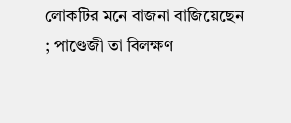লোকটির মনে বাজনা বাজিয়েছেন ; পাণ্ডেজী তা বিলক্ষণ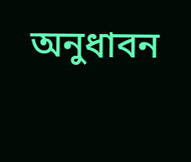অনুধাবন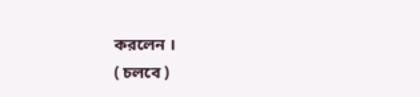করলেন ।
( চলবে )